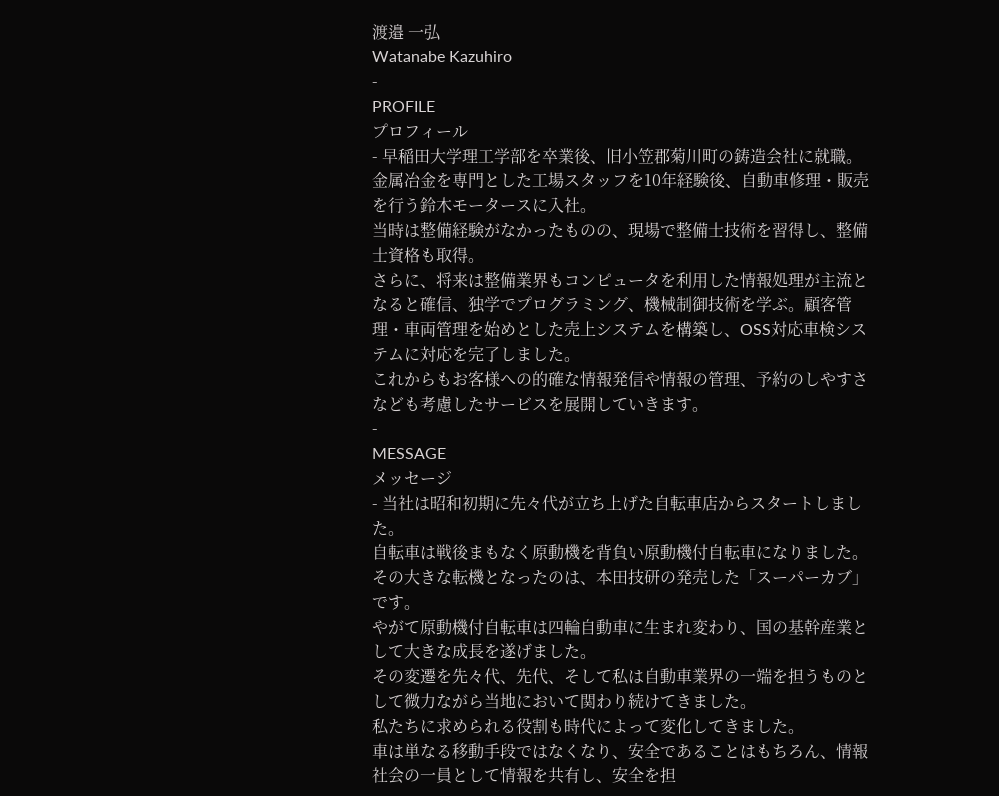渡邉 一弘
Watanabe Kazuhiro
-
PROFILE
プロフィール
- 早稲田大学理工学部を卒業後、旧小笠郡菊川町の鋳造会社に就職。
金属冶金を専門とした工場スタッフを10年経験後、自動車修理・販売を行う鈴木モータースに入社。
当時は整備経験がなかったものの、現場で整備士技術を習得し、整備士資格も取得。
さらに、将来は整備業界もコンピュータを利用した情報処理が主流となると確信、独学でプログラミング、機械制御技術を学ぶ。顧客管理・車両管理を始めとした売上システムを構築し、OSS対応車検システムに対応を完了しました。
これからもお客様への的確な情報発信や情報の管理、予約のしやすさなども考慮したサービスを展開していきます。
-
MESSAGE
メッセージ
- 当社は昭和初期に先々代が立ち上げた自転車店からスタートしました。
自転車は戦後まもなく原動機を背負い原動機付自転車になりました。その大きな転機となったのは、本田技研の発売した「スーパーカブ」です。
やがて原動機付自転車は四輪自動車に生まれ変わり、国の基幹産業として大きな成長を遂げました。
その変遷を先々代、先代、そして私は自動車業界の一端を担うものとして微力ながら当地において関わり続けてきました。
私たちに求められる役割も時代によって変化してきました。
車は単なる移動手段ではなくなり、安全であることはもちろん、情報社会の一員として情報を共有し、安全を担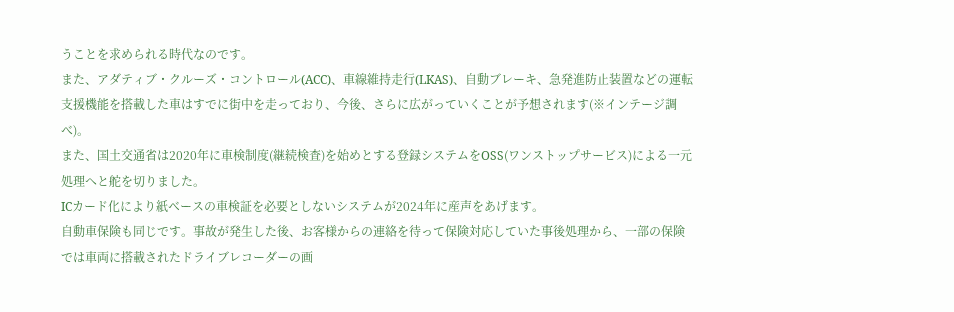うことを求められる時代なのです。
また、アダティブ・クルーズ・コントロール(ACC)、車線維持走行(LKAS)、自動ブレーキ、急発進防止装置などの運転支援機能を搭載した車はすでに街中を走っており、今後、さらに広がっていくことが予想されます(※インテージ調べ)。
また、国土交通省は2020年に車検制度(継続検査)を始めとする登録システムをOSS(ワンストップサービス)による一元処理へと舵を切りました。
ICカード化により紙ベースの車検証を必要としないシステムが2024年に産声をあげます。
自動車保険も同じです。事故が発生した後、お客様からの連絡を待って保険対応していた事後処理から、一部の保険では車両に搭載されたドライブレコーダーの画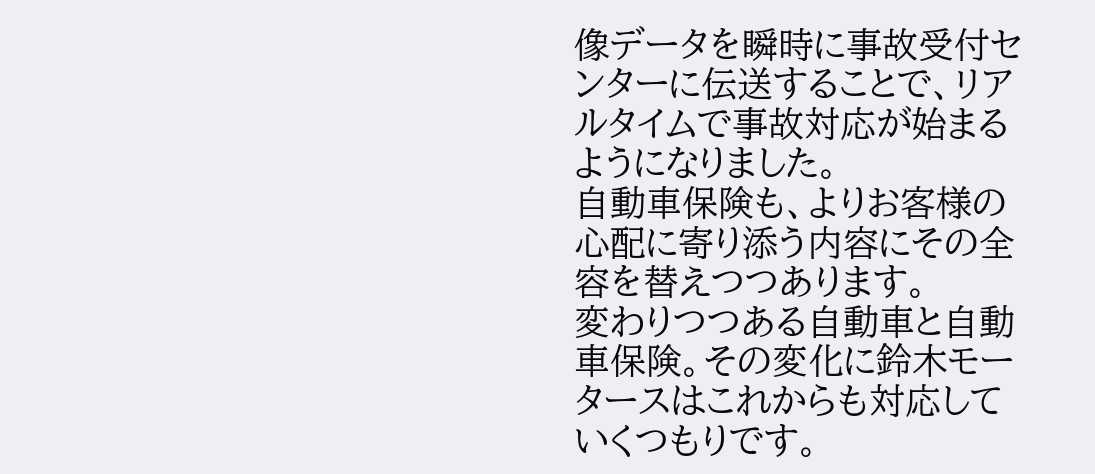像データを瞬時に事故受付センターに伝送することで、リアルタイムで事故対応が始まるようになりました。
自動車保険も、よりお客様の心配に寄り添う内容にその全容を替えつつあります。
変わりつつある自動車と自動車保険。その変化に鈴木モータースはこれからも対応していくつもりです。